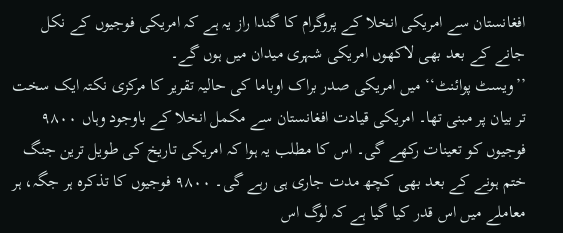افغانستان سے امریکی انخلا کے پروگرام کا گندا راز یہ ہے کہ امریکی فوجیوں کے نکل جانے کے بعد بھی لاکھوں امریکی شہری میدان میں ہوں گے۔
’’ویسٹ پوائنٹ‘‘ میں امریکی صدر براک اوباما کی حالیہ تقریر کا مرکزی نکتہ ایک سخت تر بیان پر مبنی تھا۔ امریکی قیادت افغانستان سے مکمل انخلا کے باوجود وہاں ۹۸۰۰ فوجیوں کو تعینات رکھے گی۔ اس کا مطلب یہ ہوا کہ امریکی تاریخ کی طویل ترین جنگ ختم ہونے کے بعد بھی کچھ مدت جاری ہی رہے گی۔ ۹۸۰۰ فوجیوں کا تذکرہ ہر جگہ، ہر معاملے میں اس قدر کیا گیا ہے کہ لوگ اس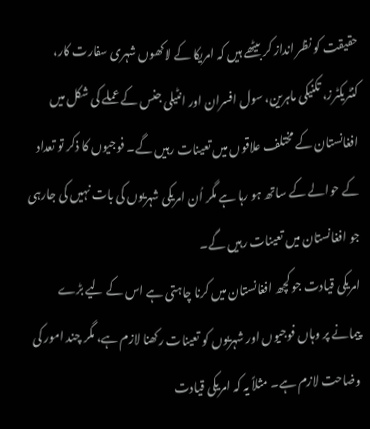حقیقت کو نظر انداز کر بیٹھے ہیں کہ امریکا کے لاکھوں شہری سفارت کار، کنٹریکٹرز، تکنیکی ماہرین، سول افسران اور انٹیلی جنس کے عملے کی شکل میں افغانستان کے مختلف علاقوں میں تعینات رہیں گے۔ فوجیوں کا ذکر تو تعداد کے حوالے کے ساتھ ہو رہا ہے مگر اُن امریکی شہریوں کی بات نہیں کی جارہی جو افغانستان میں تعینات رہیں گے۔
امریکی قیادت جو کچھ افغانستان میں کرنا چاہتی ہے اس کے لیے بڑے پیمانے پر وہاں فوجیوں اور شہریوں کو تعینات رکھنا لازم ہے، مگر چند امور کی وضاحت لازم ہے۔ مثلاً یہ کہ امریکی قیادت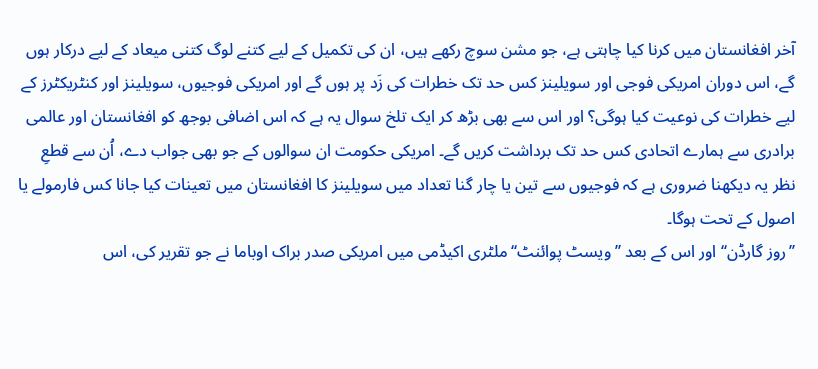آخر افغانستان میں کرنا کیا چاہتی ہے، جو مشن سوچ رکھے ہیں، ان کی تکمیل کے لیے کتنے لوگ کتنی میعاد کے لیے درکار ہوں گے، اس دوران امریکی فوجی اور سویلینز کس حد تک خطرات کی زَد پر ہوں گے اور امریکی فوجیوں، سویلینز اور کنٹریکٹرز کے لیے خطرات کی نوعیت کیا ہوگی؟ اور اس سے بھی بڑھ کر ایک تلخ سوال یہ ہے کہ اس اضافی بوجھ کو افغانستان اور عالمی برادری سے ہمارے اتحادی کس حد تک برداشت کریں گے۔ امریکی حکومت ان سوالوں کے جو بھی جواب دے، اُن سے قطعِ نظر یہ دیکھنا ضروری ہے کہ فوجیوں سے تین یا چار گنا تعداد میں سویلینز کا افغانستان میں تعینات کیا جانا کس فارمولے یا اصول کے تحت ہوگا۔
’’روز گارڈن‘‘ اور اس کے بعد ’’ویسٹ پوائنٹ‘‘ ملٹری اکیڈمی میں امریکی صدر براک اوباما نے جو تقریر کی، اس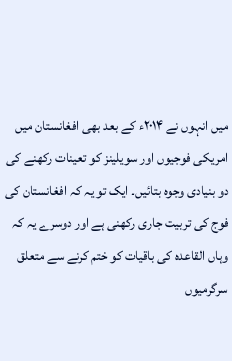میں انہوں نے ۲۰۱۴ء کے بعد بھی افغانستان میں امریکی فوجیوں اور سویلینز کو تعینات رکھنے کی دو بنیادی وجوہ بتائیں۔ ایک تو یہ کہ افغانستان کی فوج کی تربیت جاری رکھنی ہے اور دوسرے یہ کہ وہاں القاعدہ کی باقیات کو ختم کرنے سے متعلق سرگرمیوں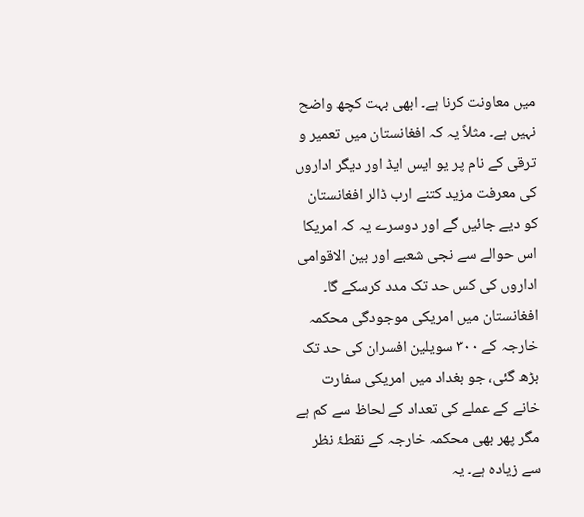میں معاونت کرنا ہے۔ ابھی بہت کچھ واضح نہیں ہے۔ مثلاً یہ کہ افغانستان میں تعمیر و ترقی کے نام پر یو ایس ایڈ اور دیگر اداروں کی معرفت مزید کتنے ارب ڈالر افغانستان کو دیے جائیں گے اور دوسرے یہ کہ امریکا اس حوالے سے نجی شعبے اور بین الاقوامی اداروں کی کس حد تک مدد کرسکے گا۔
افغانستان میں امریکی موجودگی محکمہ خارجہ کے ۳۰۰ سویلین افسران کی حد تک بڑھ گئی، جو بغداد میں امریکی سفارت خانے کے عملے کی تعداد کے لحاظ سے کم ہے مگر پھر بھی محکمہ خارجہ کے نقطۂ نظر سے زیادہ ہے۔ یہ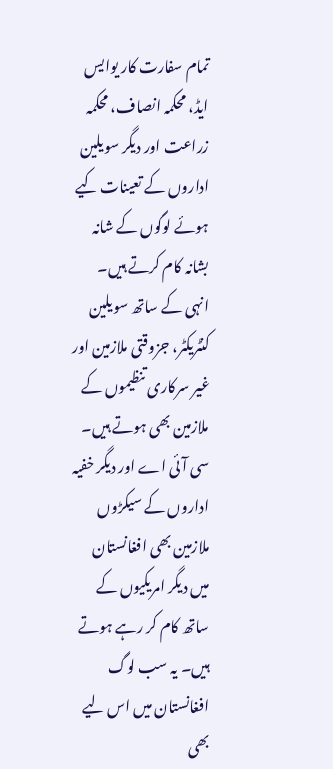تمام سفارت کار یوایس ایڈ، محکمہ انصاف، محکمہ زراعت اور دیگر سویلین اداروں کے تعینات کیے ہوئے لوگوں کے شانہ بشانہ کام کرتے ہیں۔ انہی کے ساتھ سویلین کنٹریکٹر، جزوقتی ملازمین اور غیر سرکاری تنظیموں کے ملازمین بھی ہوتے ہیں۔ سی آئی اے اور دیگر خفیہ اداروں کے سیکڑوں ملازمین بھی افغانستان میں دیگر امریکیوں کے ساتھ کام کر رہے ہوتے ہیں۔ یہ سب لوگ افغانستان میں اس لیے بھی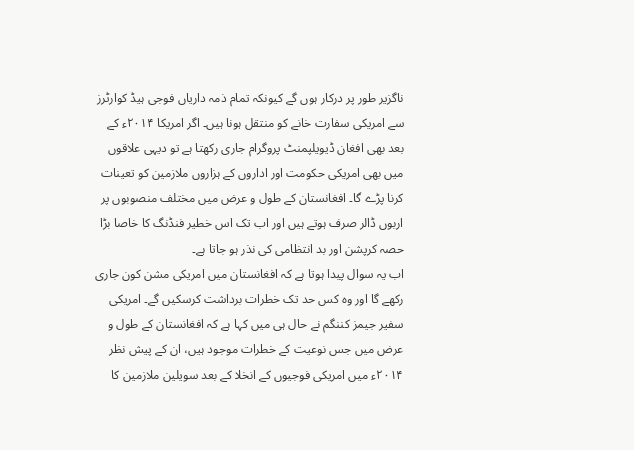ناگزیر طور پر درکار ہوں گے کیونکہ تمام ذمہ داریاں فوجی ہیڈ کوارٹرز سے امریکی سفارت خانے کو منتقل ہونا ہیں۔ اگر امریکا ۲۰۱۴ء کے بعد بھی افغان ڈیویلپمنٹ پروگرام جاری رکھتا ہے تو دیہی علاقوں میں بھی امریکی حکومت اور اداروں کے ہزاروں ملازمین کو تعینات کرنا پڑے گا۔ افغانستان کے طول و عرض میں مختلف منصوبوں پر اربوں ڈالر صرف ہوتے ہیں اور اب تک اس خطیر فنڈنگ کا خاصا بڑا حصہ کرپشن اور بد انتظامی کی نذر ہو جاتا ہے۔
اب یہ سوال پیدا ہوتا ہے کہ افغانستان میں امریکی مشن کون جاری رکھے گا اور وہ کس حد تک خطرات برداشت کرسکیں گے۔ امریکی سفیر جیمز کننگم نے حال ہی میں کہا ہے کہ افغانستان کے طول و عرض میں جس نوعیت کے خطرات موجود ہیں، ان کے پیش نظر ۲۰۱۴ء میں امریکی فوجیوں کے انخلا کے بعد سویلین ملازمین کا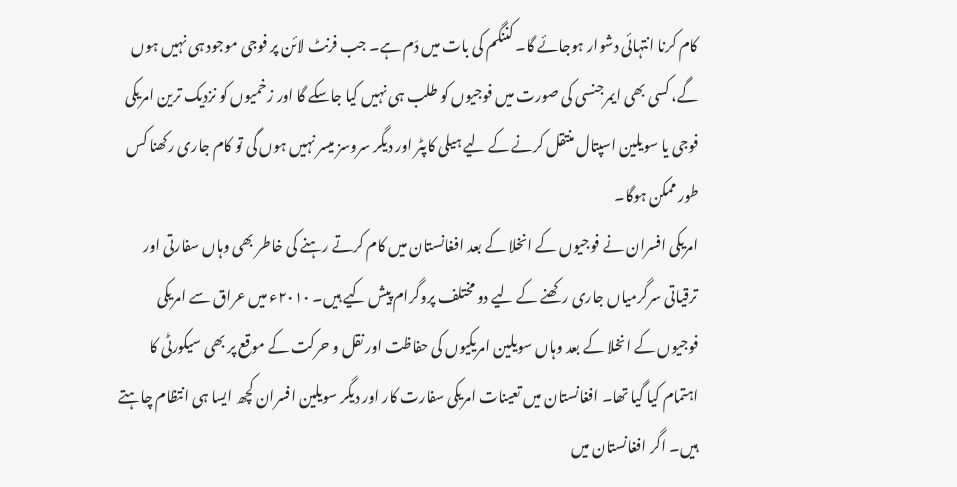کام کرنا انتہائی دشوار ہوجائے گا۔ کننگم کی بات میں دَم ہے۔ جب فرنٹ لائن پر فوجی موجود ہی نہیں ہوں گے، کسی بھی ایمرجنسی کی صورت میں فوجیوں کو طلب ہی نہیں کیا جاسکے گا اور زخمیوں کو نزدیک ترین امریکی فوجی یا سویلین اسپتال منتقل کرنے کے لیے ہیلی کاپٹر اور دیگر سروسز میسر نہیں ہوں گی تو کام جاری رکھنا کس طور ممکن ہوگا۔
امریکی افسران نے فوجیوں کے انخلا کے بعد افغانستان میں کام کرتے رہنے کی خاطر بھی وہاں سفارتی اور ترقیاتی سرگرمیاں جاری رکھنے کے لیے دو مختلف پروگرام پیش کیے ہیں۔ ۲۰۱۰ء میں عراق سے امریکی فوجیوں کے انخلا کے بعد وہاں سویلین امریکیوں کی حفاظت اور نقل و حرکت کے موقع پر بھی سیکورٹی کا اہتمام کیا گیا تھا۔ افغانستان میں تعینات امریکی سفارت کار اور دیگر سویلین افسران کچھ ایسا ہی انتظام چاہتے ہیں۔ اگر افغانستان میں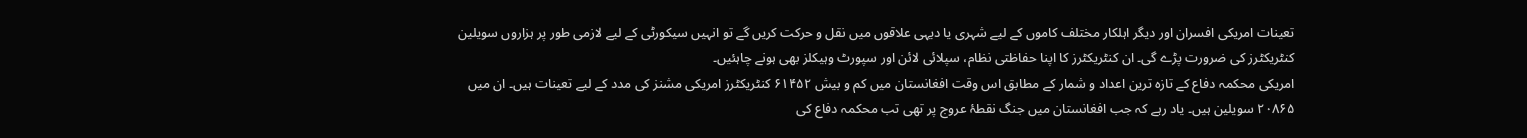تعینات امریکی افسران اور دیگر اہلکار مختلف کاموں کے لیے شہری یا دیہی علاقوں میں نقل و حرکت کریں گے تو انہیں سیکورٹی کے لیے لازمی طور پر ہزاروں سویلین کنٹریکٹرز کی ضرورت پڑے گی۔ ان کنٹریکٹرز کا اپنا حفاظتی نظام، سپلائی لائن اور سپورٹ وہیکلز بھی ہونے چاہئیں۔
امریکی محکمہ دفاع کے تازہ ترین اعداد و شمار کے مطابق اس وقت افغانستان میں کم و بیش ۶۱۴۵۲ کنٹریکٹرز امریکی مشنز کی مدد کے لیے تعینات ہیں۔ ان میں ۲۰۸۶۵ سویلین ہیں۔ یاد رہے کہ جب افغانستان میں جنگ نقطۂ عروج پر تھی تب محکمہ دفاع کی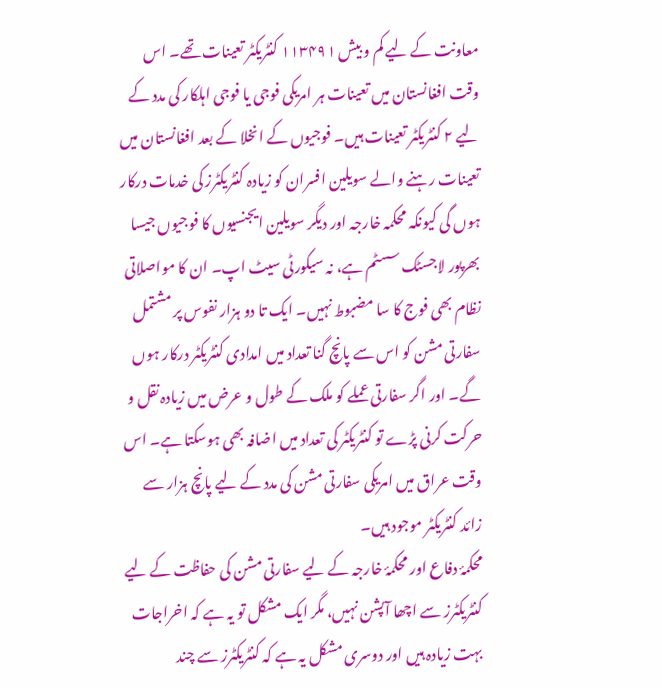معاونت کے لیے کم و بیش ۱۱۳۴۹۱ کنٹریکٹر تعینات تھے۔ اس وقت افغانستان میں تعینات ہر امریکی فوجی یا فوجی اہلکار کی مدد کے لیے ۲ کنٹریکٹر تعینات ہیں۔ فوجیوں کے انخلا کے بعد افغانستان میں تعینات رہنے والے سویلین افسران کو زیادہ کنٹریکٹرز کی خدمات درکار ہوں گی کیونکہ محکمہ خارجہ اور دیگر سویلین ایجنسیوں کا فوجیوں جیسا بھرپور لاجسٹک سسٹم ہے، نہ سیکورٹی سیٹ اپ۔ ان کا مواصلاتی نظام بھی فوج کا سا مضبوط نہیں۔ ایک تا دو ہزار نفوس پر مشتمل سفارتی مشن کو اس سے پانچ گنا تعداد میں امدادی کنٹریکٹر درکار ہوں گے۔ اور اگر سفارتی عملے کو ملک کے طول و عرض میں زیادہ نقل و حرکت کرنی پڑے تو کنٹریکٹر کی تعداد میں اضافہ بھی ہوسکتا ہے۔ اس وقت عراق میں امریکی سفارتی مشن کی مدد کے لیے پانچ ہزار سے زائد کنٹریکٹر موجود ہیں۔
محکمۂ دفاع اور محکمۂ خارجہ کے لیے سفارتی مشن کی حفاظت کے لیے کنٹریکٹرز سے اچھا آپشن نہیں، مگر ایک مشکل تو یہ ہے کہ اخراجات بہت زیادہ ہیں اور دوسری مشکل یہ ہے کہ کنٹریکٹرز سے چند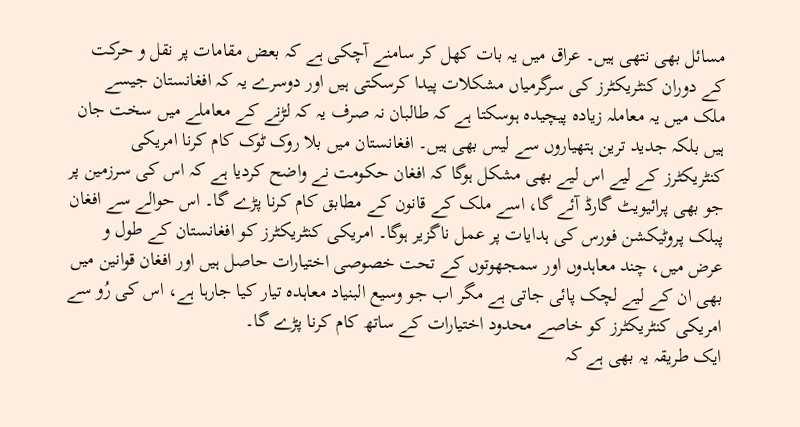مسائل بھی نتھی ہیں۔ عراق میں یہ بات کھل کر سامنے آچکی ہے کہ بعض مقامات پر نقل و حرکت کے دوران کنٹریکٹرز کی سرگرمیاں مشکلات پیدا کرسکتی ہیں اور دوسرے یہ کہ افغانستان جیسے ملک میں یہ معاملہ زیادہ پیچیدہ ہوسکتا ہے کہ طالبان نہ صرف یہ کہ لڑنے کے معاملے میں سخت جان ہیں بلکہ جدید ترین ہتھیاروں سے لیس بھی ہیں۔ افغانستان میں بلا روک ٹوک کام کرنا امریکی کنٹریکٹرز کے لیے اس لیے بھی مشکل ہوگا کہ افغان حکومت نے واضح کردیا ہے کہ اس کی سرزمین پر جو بھی پرائیویٹ گارڈ آئے گا، اسے ملک کے قانون کے مطابق کام کرنا پڑے گا۔ اس حوالے سے افغان پبلک پروٹیکشن فورس کی ہدایات پر عمل ناگزیر ہوگا۔ امریکی کنٹریکٹرز کو افغانستان کے طول و عرض میں، چند معاہدوں اور سمجھوتوں کے تحت خصوصی اختیارات حاصل ہیں اور افغان قوانین میں بھی ان کے لیے لچک پائی جاتی ہے مگر اب جو وسیع البنیاد معاہدہ تیار کیا جارہا ہے، اس کی رُو سے امریکی کنٹریکٹرز کو خاصے محدود اختیارات کے ساتھ کام کرنا پڑے گا۔
ایک طریقہ یہ بھی ہے کہ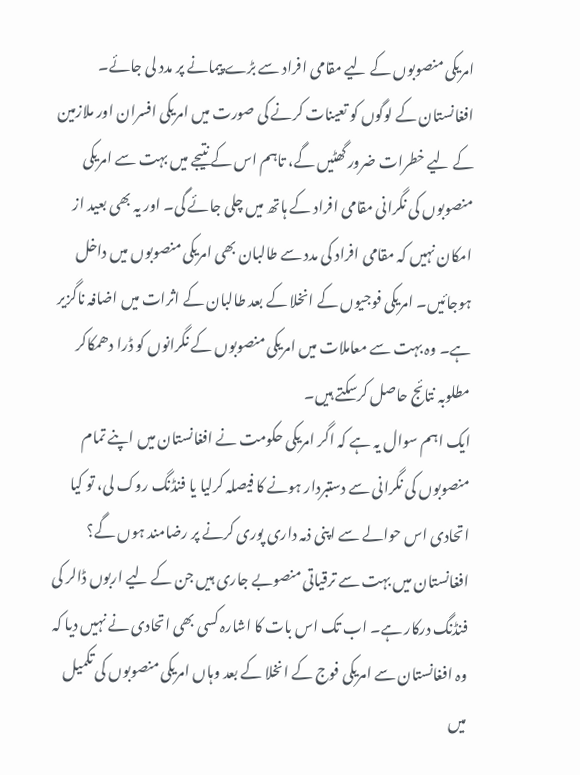امریکی منصوبوں کے لیے مقامی افراد سے بڑے پیمانے پر مدد لی جائے۔ افغانستان کے لوگوں کو تعینات کرنے کی صورت میں امریکی افسران اور ملازمین کے لیے خطرات ضرور گھٹیں گے، تاہم اس کے نتیجے میں بہت سے امریکی منصوبوں کی نگرانی مقامی افراد کے ہاتھ میں چلی جائے گی۔ اور یہ بھی بعید از امکان نہیں کہ مقامی افراد کی مدد سے طالبان بھی امریکی منصوبوں میں داخل ہوجائیں۔ امریکی فوجیوں کے انخلا کے بعد طالبان کے اثرات میں اضافہ ناگزیر ہے۔ وہ بہت سے معاملات میں امریکی منصوبوں کے نگرانوں کو ڈرا دھمکاکر مطلوبہ نتائج حاصل کرسکتے ہیں۔
ایک اہم سوال یہ ہے کہ اگر امریکی حکومت نے افغانستان میں اپنے تمام منصوبوں کی نگرانی سے دستبردار ہونے کا فیصلہ کرلیا یا فنڈنگ روک لی، تو کیا اتحادی اس حوالے سے اپنی ذمہ داری پوری کرنے پر رضامند ہوں گے؟ افغانستان میں بہت سے ترقیاتی منصوبے جاری ہیں جن کے لیے اربوں ڈالر کی فنڈنگ درکار ہے۔ اب تک اس بات کا اشارہ کسی بھی اتحادی نے نہیں دیا کہ وہ افغانستان سے امریکی فوج کے انخلا کے بعد وہاں امریکی منصوبوں کی تکمیل میں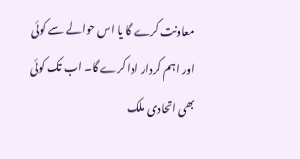معاونت کرے گا یا اس حوالے سے کوئی اور اہم کردار ادا کرے گا۔ اب تک کوئی بھی اتحادی ملک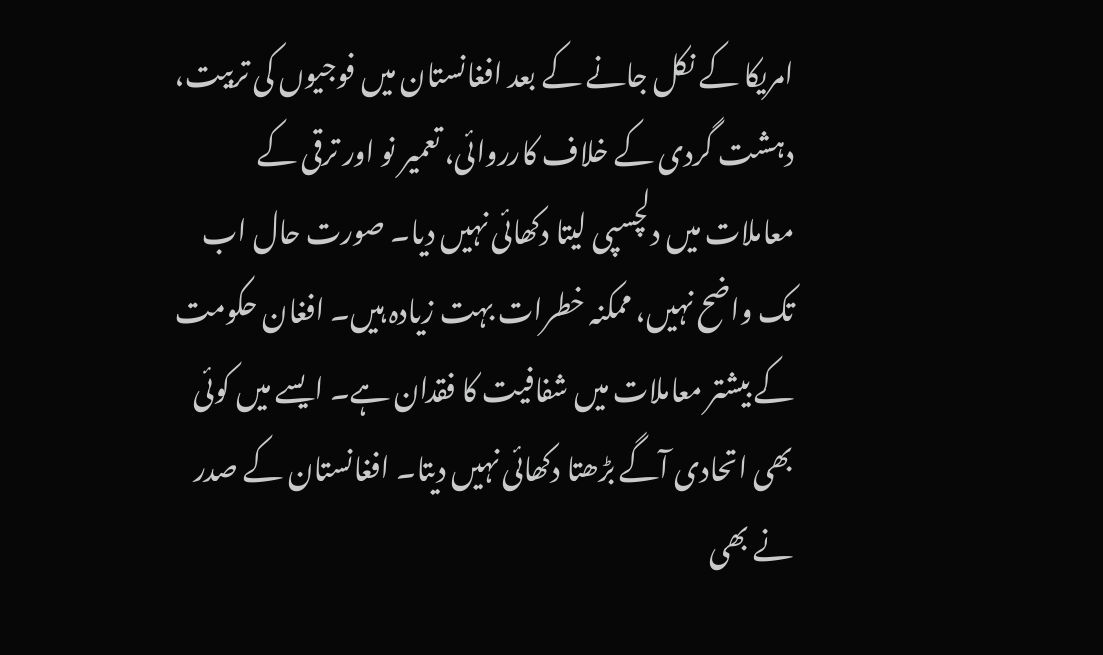امریکا کے نکل جانے کے بعد افغانستان میں فوجیوں کی تربیت، دہشت گردی کے خلاف کارروائی، تعمیر نو اور ترقی کے معاملات میں دلچسپی لیتا دکھائی نہیں دیا۔ صورت حال اب تک واضح نہیں، ممکنہ خطرات بہت زیادہ ہیں۔ افغان حکومت کے بیشتر معاملات میں شفافیت کا فقدان ہے۔ ایسے میں کوئی بھی اتحادی آگے بڑھتا دکھائی نہیں دیتا۔ افغانستان کے صدر نے بھی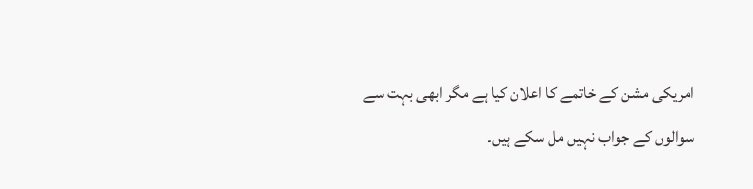امریکی مشن کے خاتمے کا اعلان کیا ہے مگر ابھی بہت سے سوالوں کے جواب نہیں مل سکے ہیں۔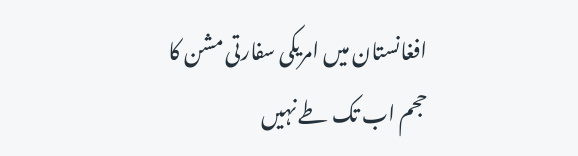افغانستان میں امریکی سفارتی مشن کا حجم اب تک طے نہیں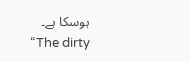ہوسکا ہے۔
“The dirty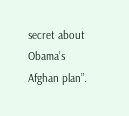secret about Obama’s Afghan plan”.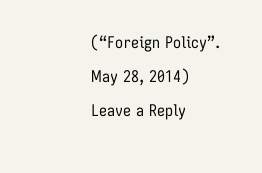(“Foreign Policy”. May 28, 2014)
Leave a Reply